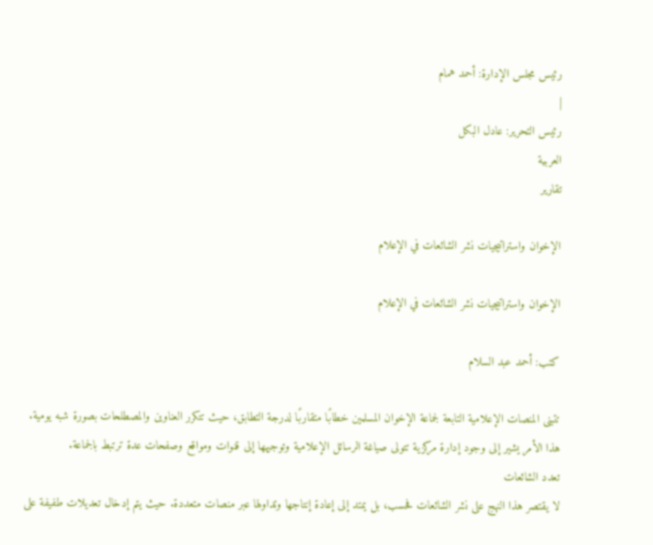رئيس مجلس الإدارة: أحمد همام
|
رئيس التحرير: عادل البكل
العربية
تقارير

الإخوان واستراتيجيات نشر الشائعات في الإعلام

الإخوان واستراتيجيات نشر الشائعات في الإعلام

كتب: أحمد عبد السلام

تتبنى المنصات الإعلامية التابعة لجماعة الإخوان المسلمين خطابًا متقاربًا لدرجة التطابق، حيث تتكرر العناوين والمصطلحات بصورة شبه يومية. هذا الأمر يشير إلى وجود إدارة مركزية تتولى صياغة الرسائل الإعلامية وتوجيهها إلى قنوات ومواقع وصفحات عدة ترتبط بالجماعة.
تعدد الشائعات
لا يقتصر هذا النهج على نشر الشائعات فحسب، بل يمتد إلى إعادة إنتاجها وتداولها عبر منصات متعددة. حيث يتم إدخال تعديلات طفيفة على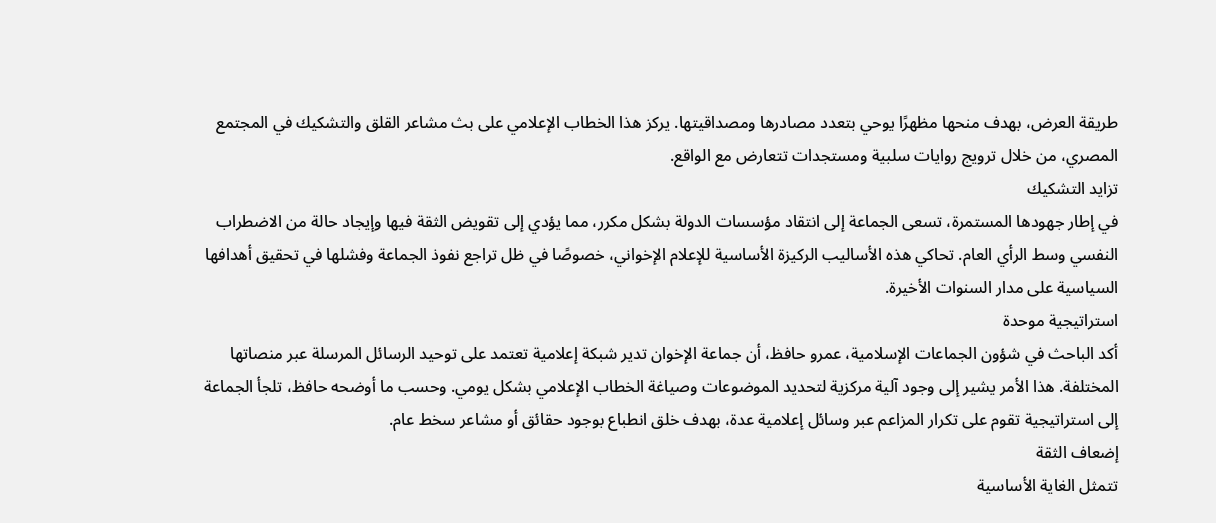طريقة العرض، بهدف منحها مظهرًا يوحي بتعدد مصادرها ومصداقيتها. يركز هذا الخطاب الإعلامي على بث مشاعر القلق والتشكيك في المجتمع المصري، من خلال ترويج روايات سلبية ومستجدات تتعارض مع الواقع.
تزايد التشكيك
في إطار جهودها المستمرة، تسعى الجماعة إلى انتقاد مؤسسات الدولة بشكل مكرر، مما يؤدي إلى تقويض الثقة فيها وإيجاد حالة من الاضطراب النفسي وسط الرأي العام. تحاكي هذه الأساليب الركيزة الأساسية للإعلام الإخواني، خصوصًا في ظل تراجع نفوذ الجماعة وفشلها في تحقيق أهدافها السياسية على مدار السنوات الأخيرة.
استراتيجية موحدة
أكد الباحث في شؤون الجماعات الإسلامية، عمرو حافظ، أن جماعة الإخوان تدير شبكة إعلامية تعتمد على توحيد الرسائل المرسلة عبر منصاتها المختلفة. هذا الأمر يشير إلى وجود آلية مركزية لتحديد الموضوعات وصياغة الخطاب الإعلامي بشكل يومي. وحسب ما أوضحه حافظ، تلجأ الجماعة إلى استراتيجية تقوم على تكرار المزاعم عبر وسائل إعلامية عدة، بهدف خلق انطباع بوجود حقائق أو مشاعر سخط عام.
إضعاف الثقة
تتمثل الغاية الأساسية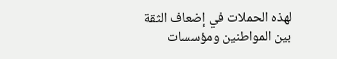لهذه الحملات في إضعاف الثقة بين المواطنين ومؤسسات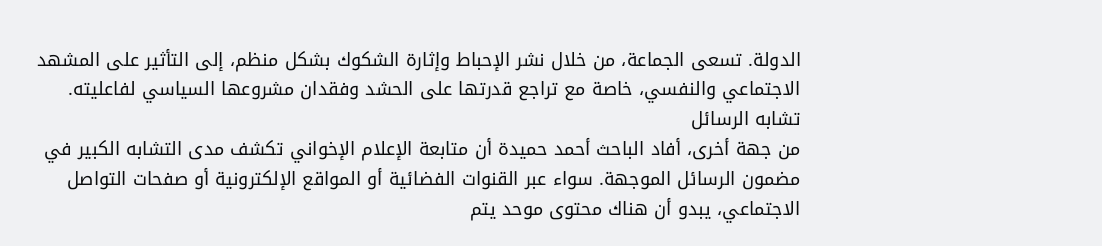الدولة. تسعى الجماعة، من خلال نشر الإحباط وإثارة الشكوك بشكل منظم، إلى التأثير على المشهد الاجتماعي والنفسي، خاصة مع تراجع قدرتها على الحشد وفقدان مشروعها السياسي لفاعليته.
تشابه الرسائل
من جهة أخرى، أفاد الباحث أحمد حميدة أن متابعة الإعلام الإخواني تكشف مدى التشابه الكبير في مضمون الرسائل الموجهة. سواء عبر القنوات الفضائية أو المواقع الإلكترونية أو صفحات التواصل الاجتماعي، يبدو أن هناك محتوى موحد يتم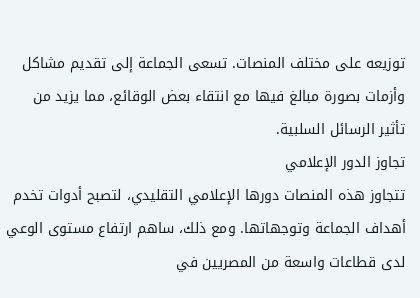توزيعه على مختلف المنصات. تسعى الجماعة إلى تقديم مشاكل وأزمات بصورة مبالغ فيها مع انتقاء بعض الوقائع، مما يزيد من تأثير الرسائل السلبية.
تجاوز الدور الإعلامي
تتجاوز هذه المنصات دورها الإعلامي التقليدي، لتصبح أدوات تخدم أهداف الجماعة وتوجهاتها. ومع ذلك، ساهم ارتفاع مستوى الوعي لدى قطاعات واسعة من المصريين في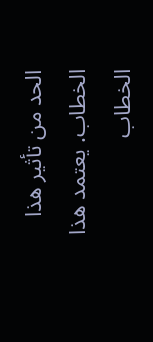الحد من تأثير هذا الخطاب. يعتمد هذا الخطاب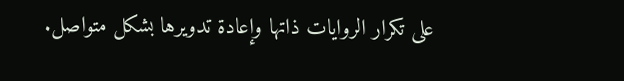على تكرار الروايات ذاتها وإعادة تدويرها بشكل متواصل.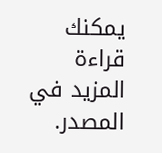يمكنك قراءة المزيد في المصدر.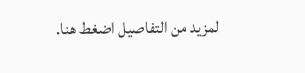لمزيد من التفاصيل اضغط هنا.